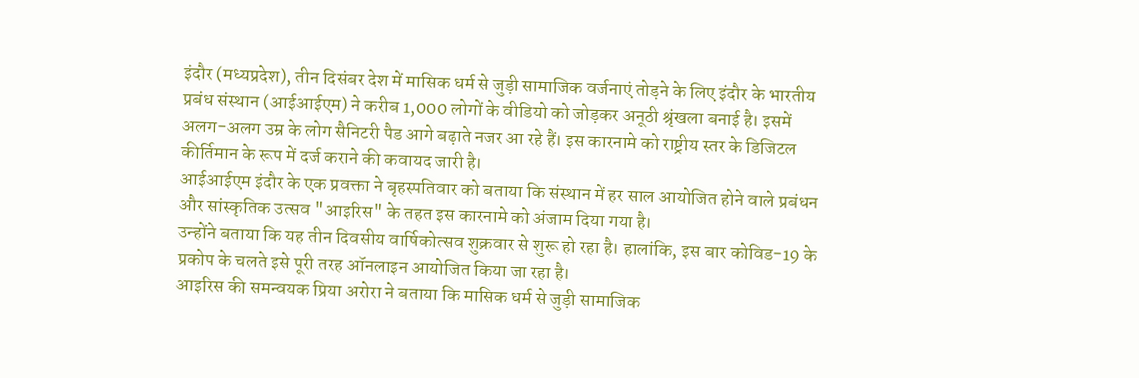इंदौर (मध्यप्रदेश), तीन दिसंबर देश में मासिक धर्म से जुड़ी सामाजिक वर्जनाएं तोड़ने के लिए इंदौर के भारतीय प्रबंध संस्थान (आईआईएम) ने करीब 1,000 लोगों के वीडियो को जोड़कर अनूठी श्रृंखला बनाई है। इसमें अलग-अलग उम्र के लोग सैनिटरी पैड आगे बढ़ाते नजर आ रहे हैं। इस कारनामे को राष्ट्रीय स्तर के डिजिटल कीर्तिमान के रूप में दर्ज कराने की कवायद जारी है।
आईआईएम इंदौर के एक प्रवक्ता ने बृहस्पतिवार को बताया कि संस्थान में हर साल आयोजित होने वाले प्रबंधन और सांस्कृतिक उत्सव "आइरिस" के तहत इस कारनामे को अंजाम दिया गया है।
उन्होंने बताया कि यह तीन दिवसीय वार्षिकोत्सव शुक्रवार से शुरू हो रहा है। हालांकि, इस बार कोविड-19 के प्रकोप के चलते इसे पूरी तरह ऑनलाइन आयोजित किया जा रहा है।
आइरिस की समन्वयक प्रिया अरोरा ने बताया कि मासिक धर्म से जुड़ी सामाजिक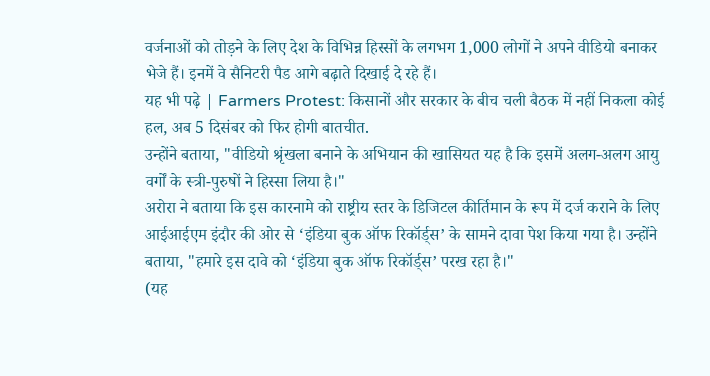वर्जनाओं को तोड़ने के लिए देश के विभिन्न हिस्सों के लगभग 1,000 लोगों ने अपने वीडियो बनाकर भेजे हैं। इनमें वे सैनिटरी पैड आगे बढ़ाते दिखाई दे रहे हैं।
यह भी पढ़े | Farmers Protest: किसानों और सरकार के बीच चली बैठक में नहीं निकला कोई हल, अब 5 दिसंबर को फिर होगी बातचीत.
उन्होंने बताया, "वीडियो श्रृंखला बनाने के अभियान की खासियत यह है कि इसमें अलग-अलग आयु वर्गों के स्त्री-पुरुषों ने हिस्सा लिया है।"
अरोरा ने बताया कि इस कारनामे को राष्ट्रीय स्तर के डिजिटल कीर्तिमान के रूप में दर्ज कराने के लिए आईआईएम इंदौर की ओर से ‘इंडिया बुक ऑफ रिकॉर्ड्स’ के सामने दावा पेश किया गया है। उन्होंने बताया, "हमारे इस दावे को ‘इंडिया बुक ऑफ रिकॉर्ड्स’ परख रहा है।"
(यह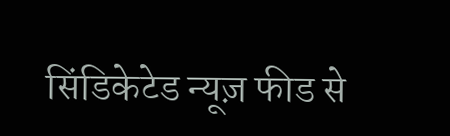सिंडिकेटेड न्यूज़ फीड से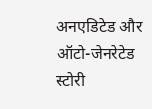अनएडिटेड और ऑटो-जेनरेटेड स्टोरी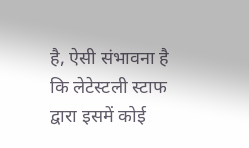है, ऐसी संभावना है कि लेटेस्टली स्टाफ द्वारा इसमें कोई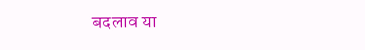बदलाव या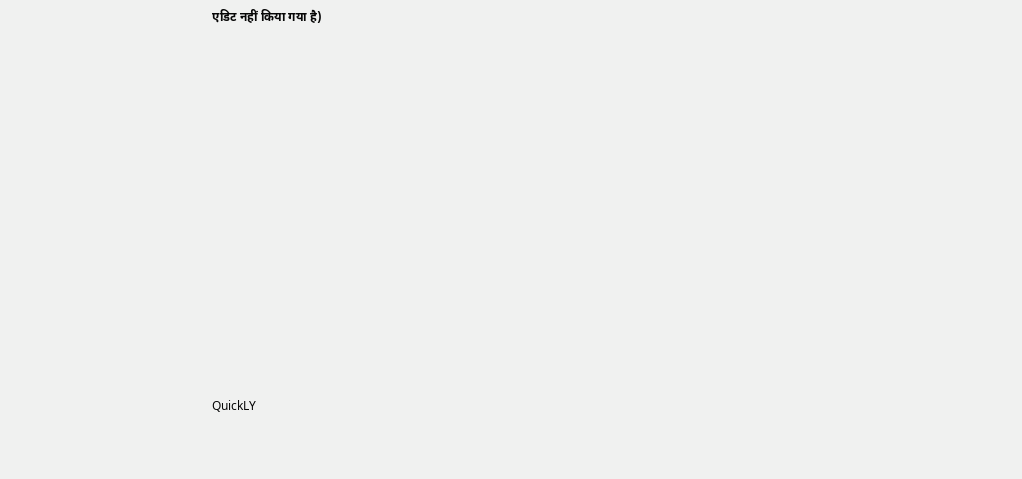एडिट नहीं किया गया है)













QuickLY